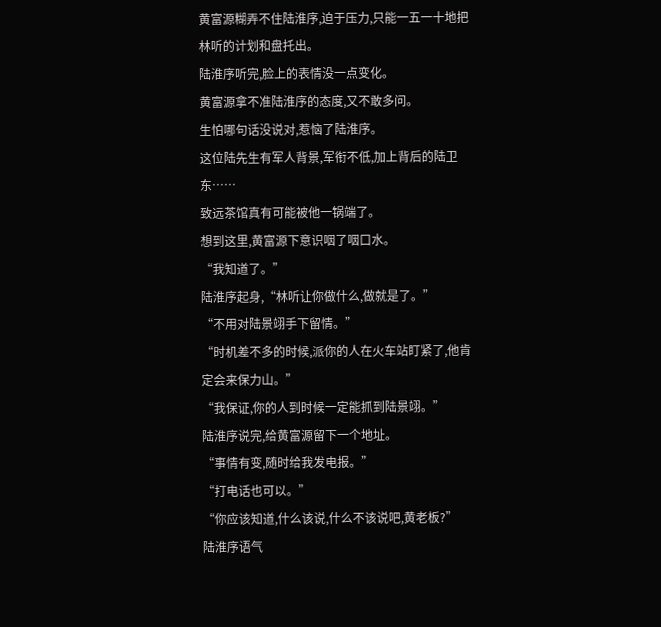黄富源糊弄不住陆淮序,迫于压力,只能一五一十地把林听的计划和盘托出。
陆淮序听完,脸上的表情没一点变化。
黄富源拿不准陆淮序的态度,又不敢多问。
生怕哪句话没说对,惹恼了陆淮序。
这位陆先生有军人背景,军衔不低,加上背后的陆卫东……
致远茶馆真有可能被他一锅端了。
想到这里,黄富源下意识咽了咽口水。
“我知道了。”
陆淮序起身,“林听让你做什么,做就是了。”
“不用对陆景翊手下留情。”
“时机差不多的时候,派你的人在火车站盯紧了,他肯定会来保力山。”
“我保证,你的人到时候一定能抓到陆景翊。”
陆淮序说完,给黄富源留下一个地址。
“事情有变,随时给我发电报。”
“打电话也可以。”
“你应该知道,什么该说,什么不该说吧,黄老板?”
陆淮序语气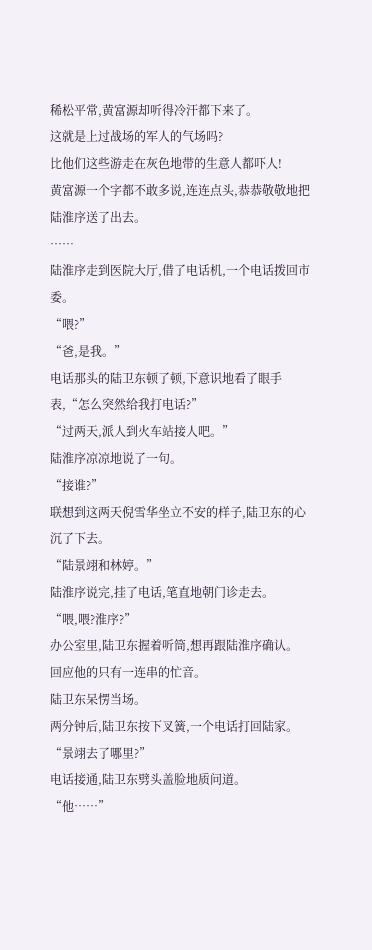稀松平常,黄富源却听得冷汗都下来了。
这就是上过战场的军人的气场吗?
比他们这些游走在灰色地带的生意人都吓人!
黄富源一个字都不敢多说,连连点头,恭恭敬敬地把陆淮序送了出去。
……
陆淮序走到医院大厅,借了电话机,一个电话拨回市委。
“喂?”
“爸,是我。”
电话那头的陆卫东顿了顿,下意识地看了眼手表,“怎么突然给我打电话?”
“过两天,派人到火车站接人吧。”
陆淮序凉凉地说了一句。
“接谁?”
联想到这两天倪雪华坐立不安的样子,陆卫东的心沉了下去。
“陆景翊和林婷。”
陆淮序说完,挂了电话,笔直地朝门诊走去。
“喂,喂?淮序?”
办公室里,陆卫东握着听筒,想再跟陆淮序确认。
回应他的只有一连串的忙音。
陆卫东呆愣当场。
两分钟后,陆卫东按下叉簧,一个电话打回陆家。
“景翊去了哪里?”
电话接通,陆卫东劈头盖脸地质问道。
“他……”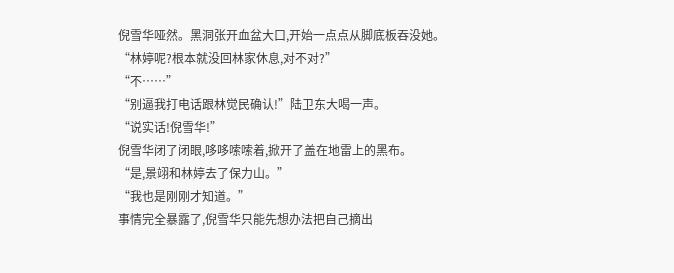倪雪华哑然。黑洞张开血盆大口,开始一点点从脚底板吞没她。
“林婷呢?根本就没回林家休息,对不对?”
“不……”
“别逼我打电话跟林觉民确认!”陆卫东大喝一声。
“说实话!倪雪华!”
倪雪华闭了闭眼,哆哆嗦嗦着,掀开了盖在地雷上的黑布。
“是,景翊和林婷去了保力山。”
“我也是刚刚才知道。”
事情完全暴露了,倪雪华只能先想办法把自己摘出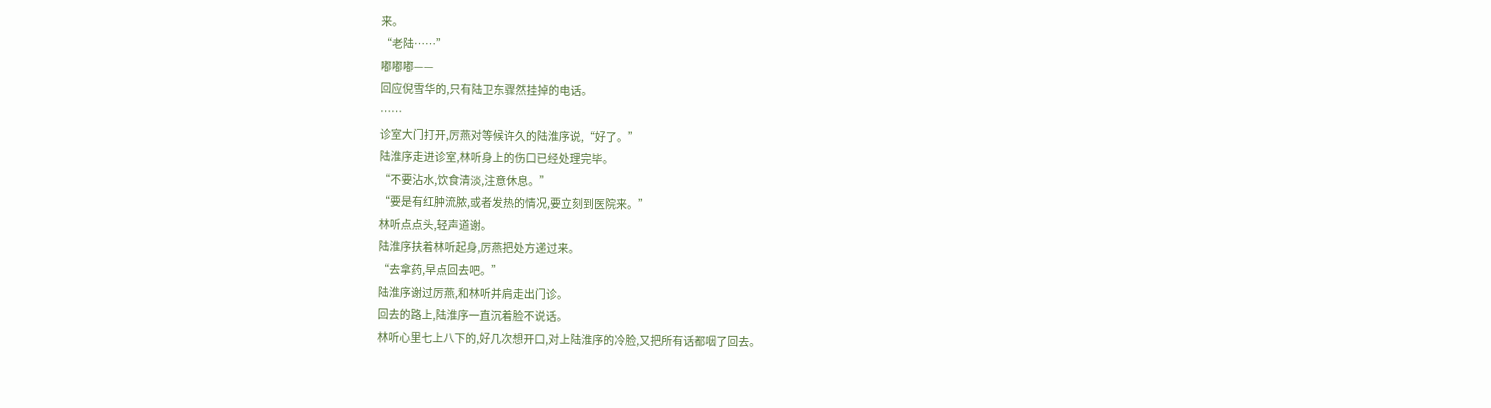来。
“老陆……”
嘟嘟嘟——
回应倪雪华的,只有陆卫东骤然挂掉的电话。
……
诊室大门打开,厉燕对等候许久的陆淮序说,“好了。”
陆淮序走进诊室,林听身上的伤口已经处理完毕。
“不要沾水,饮食清淡,注意休息。”
“要是有红肿流脓,或者发热的情况,要立刻到医院来。”
林听点点头,轻声道谢。
陆淮序扶着林听起身,厉燕把处方递过来。
“去拿药,早点回去吧。”
陆淮序谢过厉燕,和林听并肩走出门诊。
回去的路上,陆淮序一直沉着脸不说话。
林听心里七上八下的,好几次想开口,对上陆淮序的冷脸,又把所有话都咽了回去。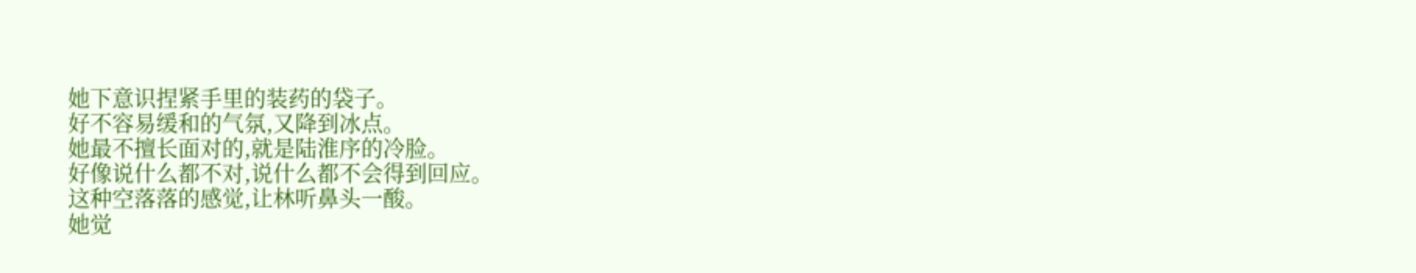她下意识捏紧手里的装药的袋子。
好不容易缓和的气氛,又降到冰点。
她最不擅长面对的,就是陆淮序的冷脸。
好像说什么都不对,说什么都不会得到回应。
这种空落落的感觉,让林听鼻头一酸。
她觉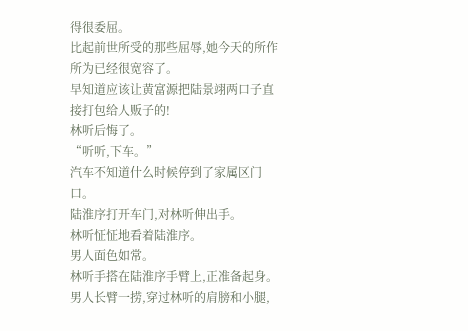得很委屈。
比起前世所受的那些屈辱,她今天的所作所为已经很宽容了。
早知道应该让黄富源把陆景翊两口子直接打包给人贩子的!
林听后悔了。
“听听,下车。”
汽车不知道什么时候停到了家属区门口。
陆淮序打开车门,对林听伸出手。
林听怔怔地看着陆淮序。
男人面色如常。
林听手搭在陆淮序手臂上,正准备起身。
男人长臂一捞,穿过林听的肩膀和小腿,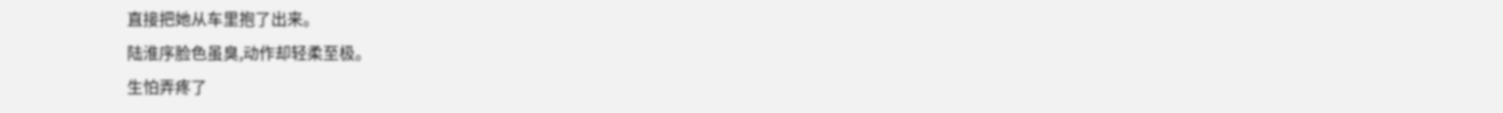直接把她从车里抱了出来。
陆淮序脸色虽臭,动作却轻柔至极。
生怕弄疼了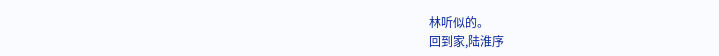林听似的。
回到家,陆淮序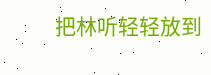把林听轻轻放到